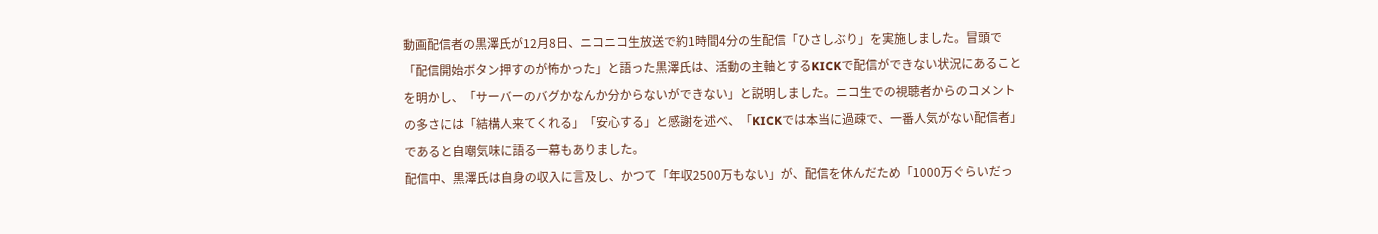動画配信者の黒澤氏が12月8日、ニコニコ生放送で約1時間4分の生配信「ひさしぶり」を実施しました。冒頭で「配信開始ボタン押すのが怖かった」と語った黒澤氏は、活動の主軸とするKICKで配信ができない状況にあることを明かし、「サーバーのバグかなんか分からないができない」と説明しました。ニコ生での視聴者からのコメントの多さには「結構人来てくれる」「安心する」と感謝を述べ、「KICKでは本当に過疎で、一番人気がない配信者」であると自嘲気味に語る一幕もありました。
配信中、黒澤氏は自身の収入に言及し、かつて「年収2500万もない」が、配信を休んだため「1000万ぐらいだっ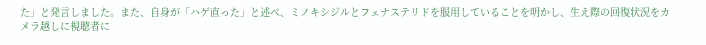た」と発言しました。また、自身が「ハゲ直った」と述べ、ミノキシジルとフェナステリドを服用していることを明かし、生え際の回復状況をカメラ越しに視聴者に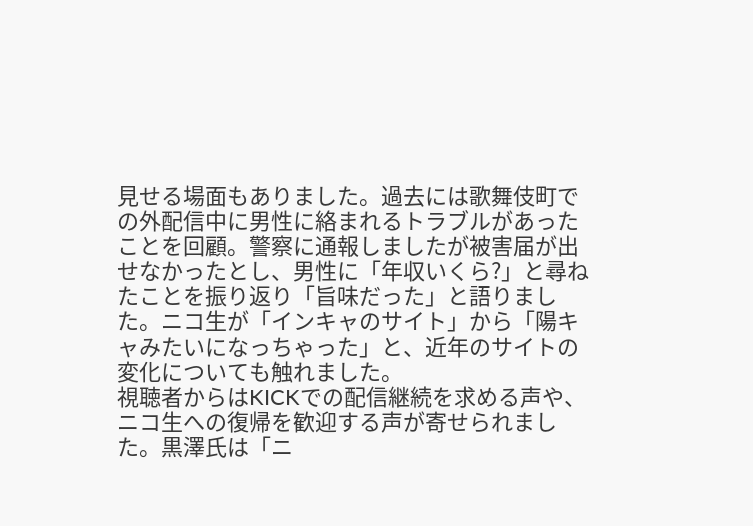見せる場面もありました。過去には歌舞伎町での外配信中に男性に絡まれるトラブルがあったことを回顧。警察に通報しましたが被害届が出せなかったとし、男性に「年収いくら?」と尋ねたことを振り返り「旨味だった」と語りました。ニコ生が「インキャのサイト」から「陽キャみたいになっちゃった」と、近年のサイトの変化についても触れました。
視聴者からはKICKでの配信継続を求める声や、ニコ生への復帰を歓迎する声が寄せられました。黒澤氏は「ニ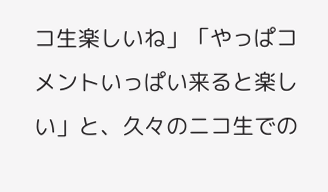コ生楽しいね」「やっぱコメントいっぱい来ると楽しい」と、久々のニコ生での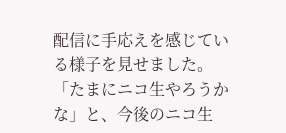配信に手応えを感じている様子を見せました。「たまにニコ生やろうかな」と、今後のニコ生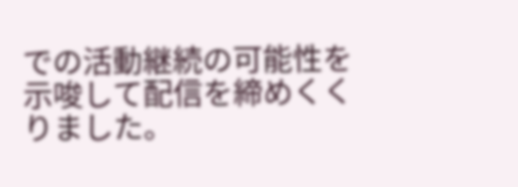での活動継続の可能性を示唆して配信を締めくくりました。